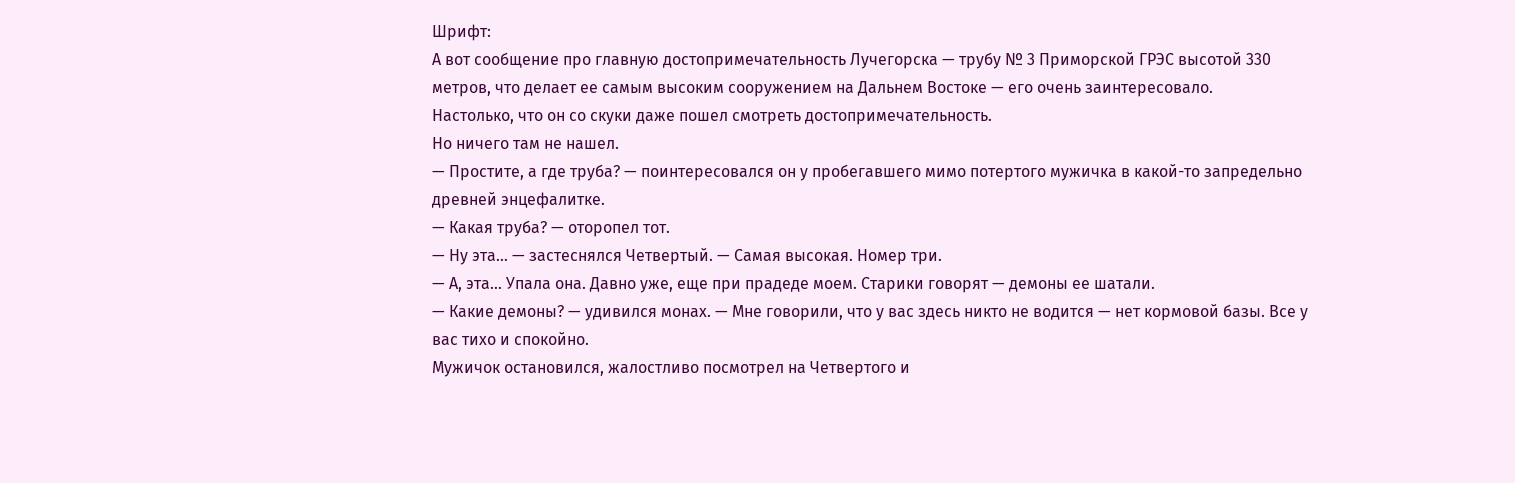Шрифт:
А вот сообщение про главную достопримечательность Лучегорска — трубу № 3 Приморской ГРЭС высотой 330 метров, что делает ее самым высоким сооружением на Дальнем Востоке — его очень заинтересовало.
Настолько, что он со скуки даже пошел смотреть достопримечательность.
Но ничего там не нашел.
— Простите, а где труба? — поинтересовался он у пробегавшего мимо потертого мужичка в какой-то запредельно древней энцефалитке.
— Какая труба? — оторопел тот.
— Ну эта… — застеснялся Четвертый. — Самая высокая. Номер три.
— А, эта… Упала она. Давно уже, еще при прадеде моем. Старики говорят — демоны ее шатали.
— Какие демоны? — удивился монах. — Мне говорили, что у вас здесь никто не водится — нет кормовой базы. Все у вас тихо и спокойно.
Мужичок остановился, жалостливо посмотрел на Четвертого и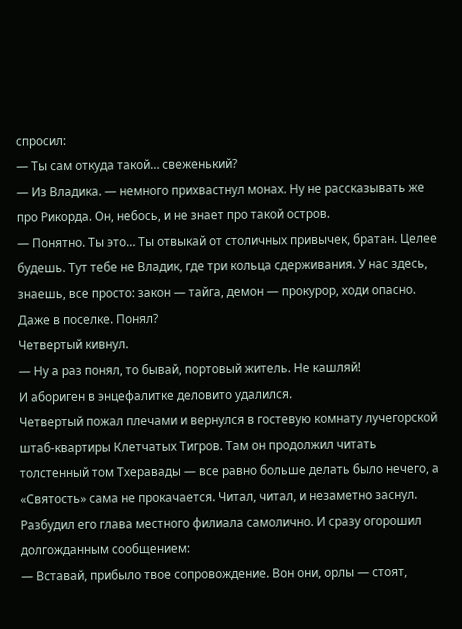спросил:
— Ты сам откуда такой… свеженький?
— Из Владика. — немного прихвастнул монах. Ну не рассказывать же про Рикорда. Он, небось, и не знает про такой остров.
— Понятно. Ты это… Ты отвыкай от столичных привычек, братан. Целее будешь. Тут тебе не Владик, где три кольца сдерживания. У нас здесь, знаешь, все просто: закон — тайга, демон — прокурор, ходи опасно. Даже в поселке. Понял?
Четвертый кивнул.
— Ну а раз понял, то бывай, портовый житель. Не кашляй!
И абориген в энцефалитке деловито удалился.
Четвертый пожал плечами и вернулся в гостевую комнату лучегорской штаб-квартиры Клетчатых Тигров. Там он продолжил читать толстенный том Тхеравады — все равно больше делать было нечего, а «Святость» сама не прокачается. Читал, читал, и незаметно заснул.
Разбудил его глава местного филиала самолично. И сразу огорошил долгожданным сообщением:
— Вставай, прибыло твое сопровождение. Вон они, орлы — стоят,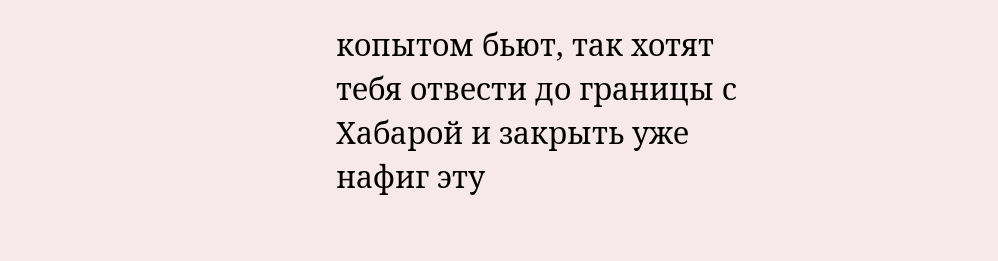копытом бьют, так хотят тебя отвести до границы с Хабарой и закрыть уже нафиг эту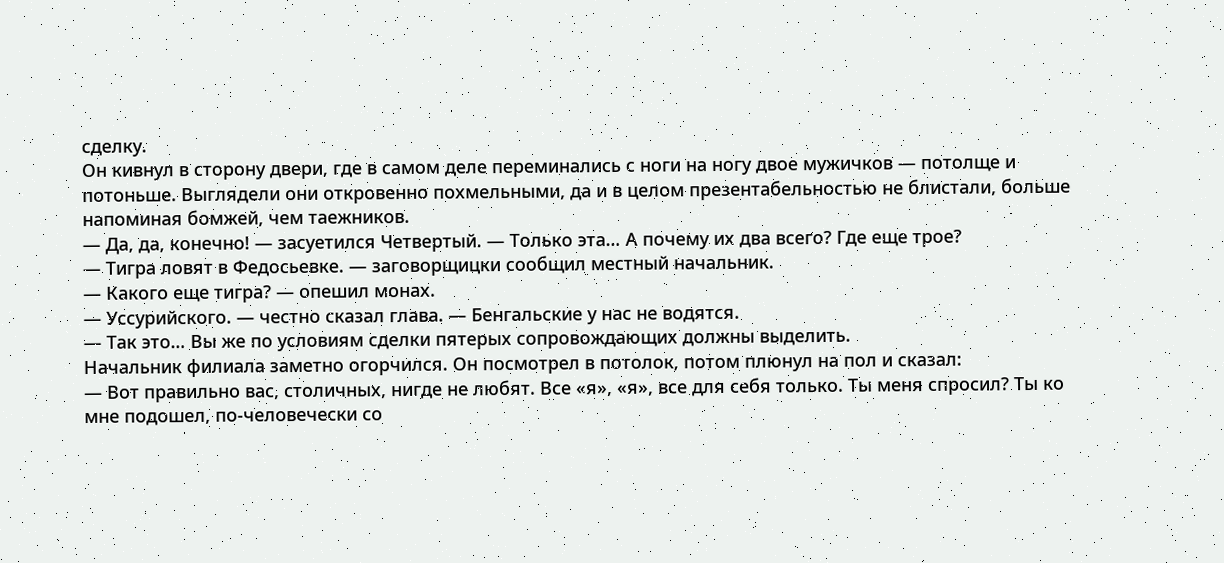сделку.
Он кивнул в сторону двери, где в самом деле переминались с ноги на ногу двое мужичков — потолще и потоньше. Выглядели они откровенно похмельными, да и в целом презентабельностью не блистали, больше напоминая бомжей, чем таежников.
— Да, да, конечно! — засуетился Четвертый. — Только эта… А почему их два всего? Где еще трое?
— Тигра ловят в Федосьевке. — заговорщицки сообщил местный начальник.
— Какого еще тигра? — опешил монах.
— Уссурийского. — честно сказал глава. — Бенгальские у нас не водятся.
— Так это… Вы же по условиям сделки пятерых сопровождающих должны выделить.
Начальник филиала заметно огорчился. Он посмотрел в потолок, потом плюнул на пол и сказал:
— Вот правильно вас, столичных, нигде не любят. Все «я», «я», все для себя только. Ты меня спросил? Ты ко мне подошел, по-человечески со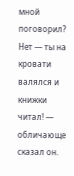мной поговорил? Нет — ты на кровати валялся и книжки читал! — обличающе сказал он.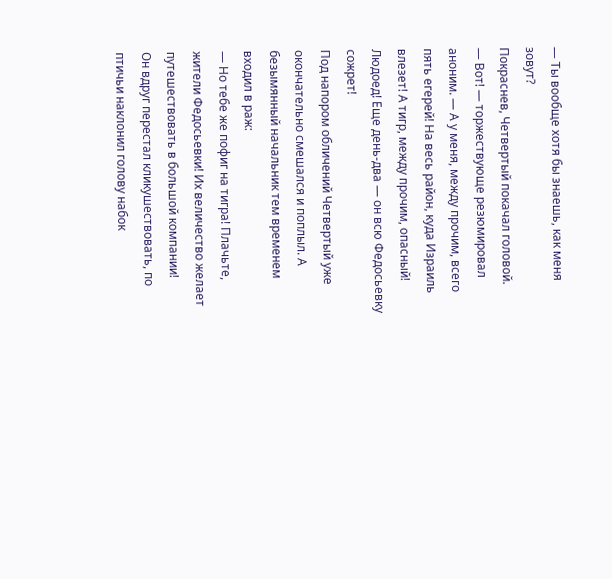— Ты вообще хотя бы знаешь, как меня зовут?
Покраснев, Четвертый покачал головой.
— Вот! — торжествующе резюмировал аноним. — А у меня, между прочим, всего пять егерей! На весь район, куда Израиль влезет! А тигр, между прочим, опасный! Людоед! Еще день-два — он всю Федосьевку сожрет!
Под напором обличений Четвертый уже окончательно смешался и поплыл. А безымянный начальник тем временем входил в раж:
— Но тебе же пофиг на тигра! Плачьте, жители Федосьевки! Их величество желает путешествовать в большой компании!
Он вдруг перестал кликушествовать, по птичьи наклонил голову набок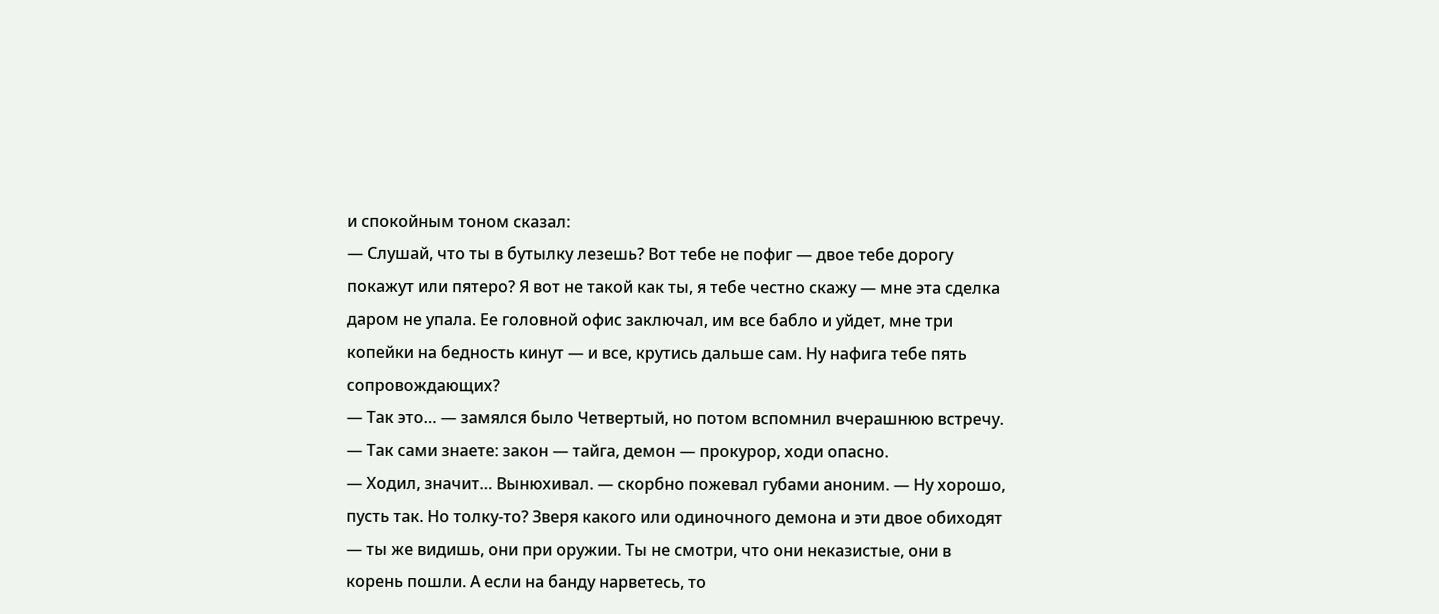и спокойным тоном сказал:
— Слушай, что ты в бутылку лезешь? Вот тебе не пофиг — двое тебе дорогу покажут или пятеро? Я вот не такой как ты, я тебе честно скажу — мне эта сделка даром не упала. Ее головной офис заключал, им все бабло и уйдет, мне три копейки на бедность кинут — и все, крутись дальше сам. Ну нафига тебе пять сопровождающих?
— Так это… — замялся было Четвертый, но потом вспомнил вчерашнюю встречу. — Так сами знаете: закон — тайга, демон — прокурор, ходи опасно.
— Ходил, значит… Вынюхивал. — скорбно пожевал губами аноним. — Ну хорошо, пусть так. Но толку-то? Зверя какого или одиночного демона и эти двое обиходят — ты же видишь, они при оружии. Ты не смотри, что они неказистые, они в корень пошли. А если на банду нарветесь, то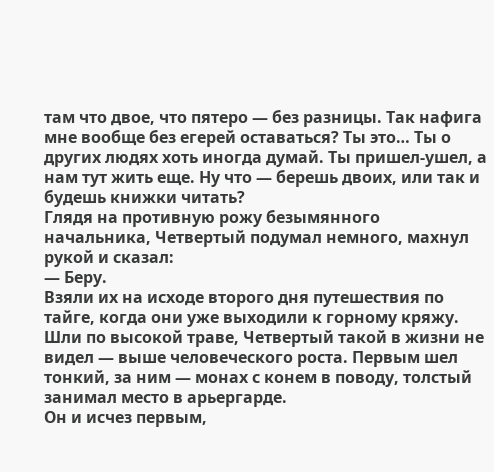там что двое, что пятеро — без разницы. Так нафига мне вообще без егерей оставаться? Ты это… Ты о других людях хоть иногда думай. Ты пришел-ушел, а нам тут жить еще. Ну что — берешь двоих, или так и будешь книжки читать?
Глядя на противную рожу безымянного начальника, Четвертый подумал немного, махнул рукой и сказал:
— Беру.
Взяли их на исходе второго дня путешествия по тайге, когда они уже выходили к горному кряжу. Шли по высокой траве, Четвертый такой в жизни не видел — выше человеческого роста. Первым шел тонкий, за ним — монах с конем в поводу, толстый занимал место в арьергарде.
Он и исчез первым,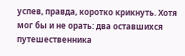успев, правда, коротко крикнуть. Хотя мог бы и не орать: два оставшихся путешественника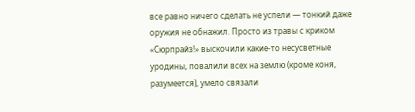все равно ничего сделать не успели — тонкий даже оружия не обнажил. Просто из травы с криком «Сюрпрайз!» выскочили какие-то несусветные уродины, повалили всех на землю (кроме коня, разумеется), умело связали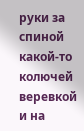руки за спиной какой-то колючей веревкой и на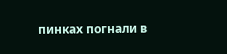пинках погнали в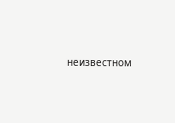неизвестном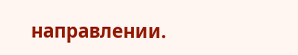направлении.